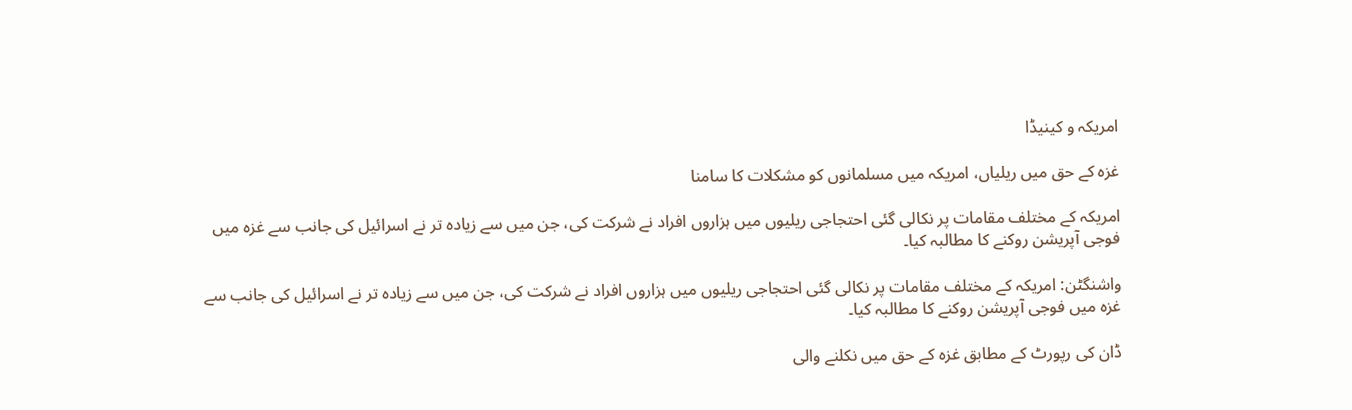امریکہ و کینیڈا

غزہ کے حق میں ریلیاں، امریکہ میں مسلمانوں کو مشکلات کا سامنا

امریکہ کے مختلف مقامات پر نکالی گئی احتجاجی ریلیوں میں ہزاروں افراد نے شرکت کی، جن میں سے زیادہ تر نے اسرائیل کی جانب سے غزہ میں فوجی آپریشن روکنے کا مطالبہ کیا۔

واشنگٹن: امریکہ کے مختلف مقامات پر نکالی گئی احتجاجی ریلیوں میں ہزاروں افراد نے شرکت کی، جن میں سے زیادہ تر نے اسرائیل کی جانب سے غزہ میں فوجی آپریشن روکنے کا مطالبہ کیا۔

ڈان کی رپورٹ کے مطابق غزہ کے حق میں نکلنے والی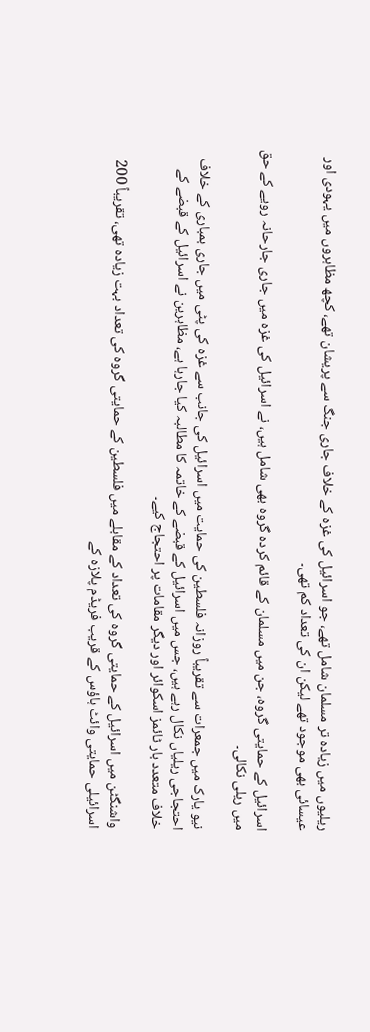ریلیوں میں زیادہ تر مسلمان شامل تھے، جو اسرائیل کی غزہ کے خلاف جاری جنگ سے پریشان تھے، کچھ مظاہروں میں یہودی اور عیسائی بھی موجود تھے لیکن ان کی تعداد کم تھی۔

اسرائیل کے حمایتی گروہ، جن میں مسلمان کے قائم کردہ گروہ بھی شامل ہیں، نے اسرائیل کی غزہ میں جاری جارحانہ رویے کے حق میں ریلی نکالی۔

نیو یارک میں جمعرات سے تقریباً روزانہ فلسطین کی حمایت میں اسرائیل کی جانب سے غزہ کی پٹی میں جاری بمباری کے خلاف احتجاجی ریلیاں نکال رہے ہیں، جس میں اسرائیل کے قبضے کے خاتمہ کا مطالبہ کیا جارہا ہے، مظاہرین نے اسرائیل کے قبضے کے خلاف متعدد بار ٹائمز اسکوائر اور دیگر مقامات پر احتجاج کیے۔

واشنگٹن میں اسرائیل کے حمایتی گروہ کی تعداد کے مقابلے میں فلسطین کے حمایتی گروہ کی تعداد بہت زیادہ تھی، تقریباً 200 اسرائیلی حمایتی وائٹ ہاؤس کے قریب فریڈم پلازہ کے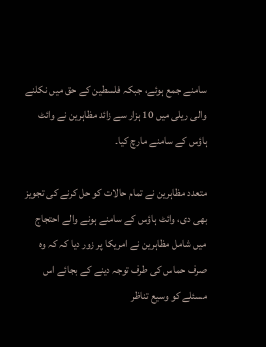سامنے جمع ہوئے، جبکہ فلسطین کے حق میں نکلنے والی ریلی میں 10 ہزار سے زائد مظاہرین نے وائٹ ہاؤس کے سامنے مارچ کیا۔

متعدد مظاہرین نے تمام حالات کو حل کرنے کی تجویز بھی دی، وائٹ ہاؤس کے سامنے ہونے والے احتجاج میں شامل مظاہرین نے امریکا پر زور دیا کہ کہ وہ صرف حماس کی طرف توجہ دینے کے بجائے اس مسئلے کو وسیع تناظر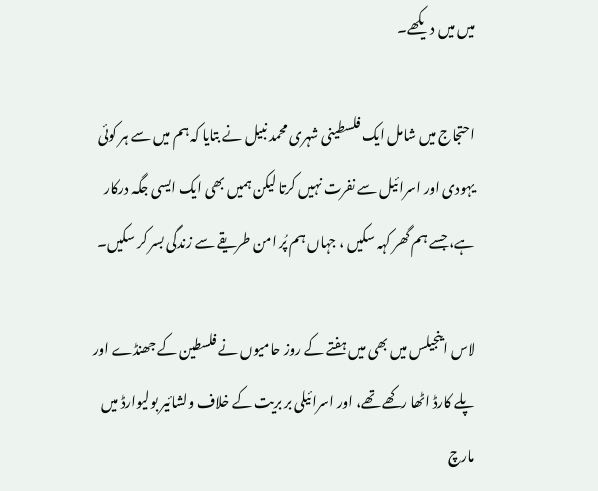میں میں دیکھے۔

احتجاج میں شامل ایک فلسطینی شہری محمد نبیل نے بتایا کہ ہم میں سے ہر کوئی یہودی اور اسرائیل سے نفرت نہیں کرتا لیکن ہمیں بھی ایک ایسی جگہ درکار ہے، جسے ہم گھر کہہ سکیں ، جہاں ہم پُر امن طریقے سے زندگی بسر کر سکیں۔

لاس اینجیلس میں بھی میں ہفتے کے روز حامیوں نے فلسطین کے جھنڈے اور پلے کارڈ اٹھا رکھے تھے، اور اسرائیلی بر بریت کے خلاف ولشائیر بولیوارڈ میں مارچ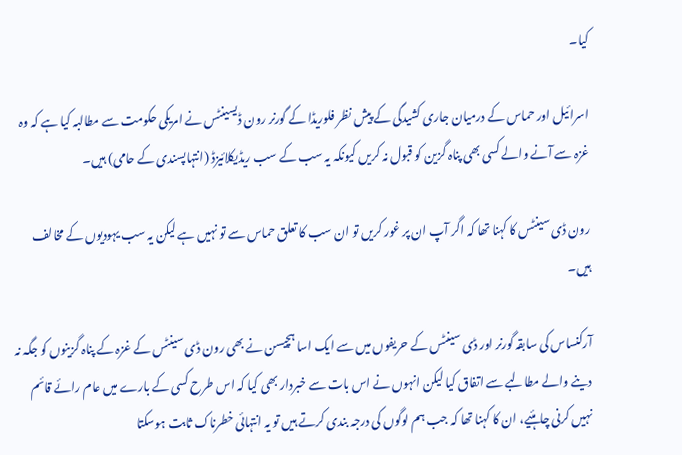کیا۔

اسرائیل اور حماس کے درمیان جاری کشیدگی کے پیش نظر فلوریڈا کے گورنر رون ڈیسینٹس نے امریکی حکومت سے مطالبہ کیا ہے کہ وہ غزہ سے آنے والے کسی بھی پناہ گزین کو قبول نہ کریں کیونکہ یہ سب کے سب ریڈیکلائیزڈ (انتہاپسندی کے حامی) ہیں۔

رون ڈی سینٹس کا کہنا تھا کہ اگر آپ ان پر غور کریں تو ان سب کا تعلق حماس سے تو نہیں ہے لیکن یہ سب یہودیوں کے مخالف ہیں۔

آرکنساس کی سابقہ گورنر اور ڈی سینٹس کے حریفوں میں سے ایک اسا ہچیسن نے بھی رون ڈی سینٹس کے غزہ کے پناہ گزینوں کو جگہ نہ دینے والے مطالبے سے اتفاق کیا لیکن انہوں نے اس بات سے خبردار بھی کیا کہ اس طرح کسی کے بارے میں عام رائے قائم نہیں کرنی چاہئیے، ان کا کہنا تھا کہ جب ہم لوگوں کی درجہ بندی کرتے ہیں تو یہ انتہائی خطرناک ثابت ہوسکتا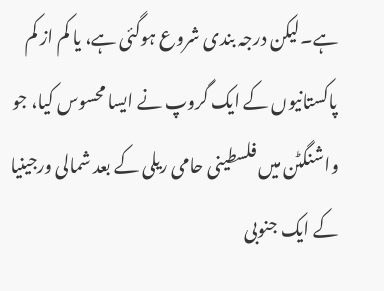ہے۔لیکن درجہ بندی شروع ہوگئی ہے، یا کم از کم پاکستانیوں کے ایک گروپ نے ایسا محسوس کیا، جو واشنگٹن میں فلسطینی حامی ریلی کے بعد شمالی ورجینیا کے ایک جنوبی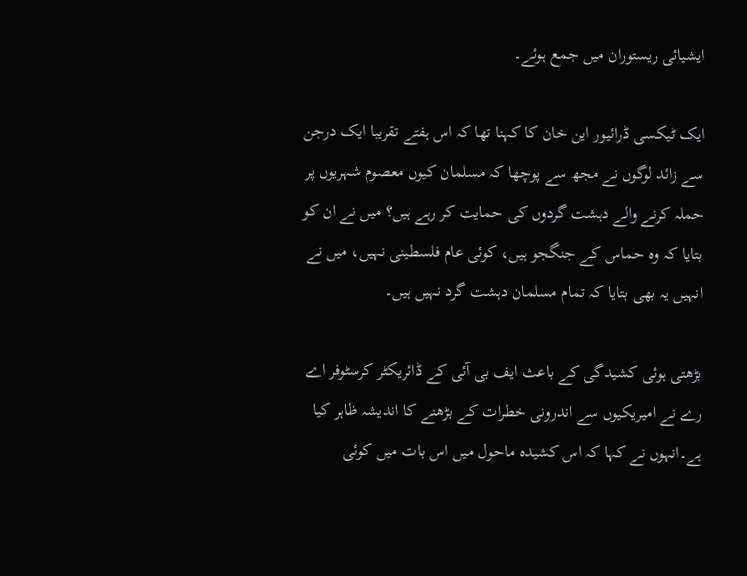ایشیائی ریستوران میں جمع ہوئے۔

ایک ٹیکسی ڈرائیور این خان کا کہنا تھا کہ اس ہفتے تقریبا ایک درجن سے زائد لوگوں نے مجھ سے پوچھا کہ مسلمان کیوں معصوم شہریوں پر حملہ کرنے والے دہشت گردوں کی حمایت کر رہے ہیں؟ میں نے ان کو بتایا کہ وہ حماس کے جنگجو ہیں، کوئی عام فلسطینی نہیں، میں نے انہیں یہ بھی بتایا کہ تمام مسلمان دہشت گرد نہیں ہیں۔

بڑھتی ہوئی کشیدگی کے باعث ایف بی آئی کے ڈائریکٹر کرسٹوفر اے رے نے امیریکیوں سے اندرونی خطرات کے بڑھنے کا اندیشہ ظاہر کیا ہے۔انہوں نے کہا کہ اس کشیدہ ماحول میں اس بات میں کوئی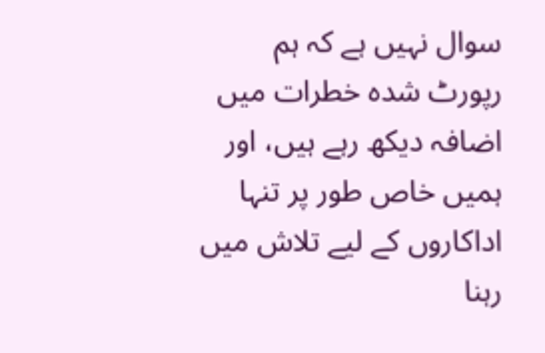سوال نہیں ہے کہ ہم رپورٹ شدہ خطرات میں اضافہ دیکھ رہے ہیں، اور ہمیں خاص طور پر تنہا اداکاروں کے لیے تلاش میں رہنا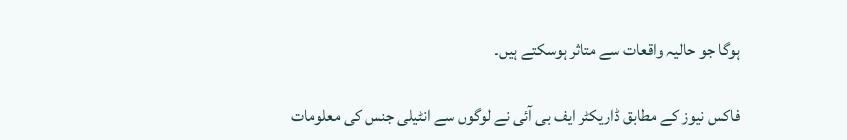ہوگا جو حالیہ واقعات سے متاثر ہوسکتے ہیں۔

فاکس نیوز کے مطابق ڈاریکٹر ایف بی آئی نے لوگوں سے انٹیلی جنس کی معلومات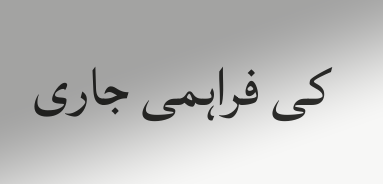کی فراہمی جاری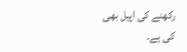رکھنے کی اپیل بھی کی ہے۔